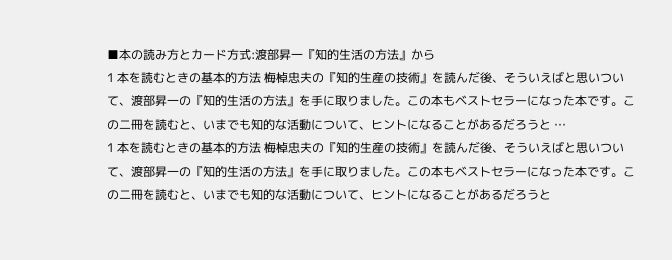■本の読み方とカード方式:渡部昇一『知的生活の方法』から
1 本を読むときの基本的方法 梅棹忠夫の『知的生産の技術』を読んだ後、そういえばと思いついて、渡部昇一の『知的生活の方法』を手に取りました。この本もベストセラーになった本です。この二冊を読むと、いまでも知的な活動について、ヒントになることがあるだろうと …
1 本を読むときの基本的方法 梅棹忠夫の『知的生産の技術』を読んだ後、そういえばと思いついて、渡部昇一の『知的生活の方法』を手に取りました。この本もベストセラーになった本です。この二冊を読むと、いまでも知的な活動について、ヒントになることがあるだろうと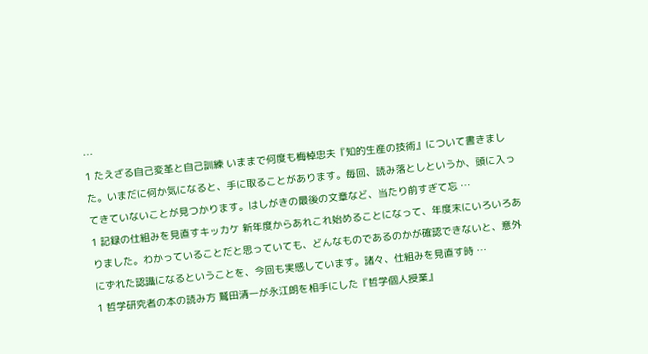…
1 たえざる自己変革と自己訓練 いままで何度も梅棹忠夫『知的生産の技術』について書きました。いまだに何か気になると、手に取ることがあります。毎回、読み落としというか、頭に入ってきていないことが見つかります。はしがきの最後の文章など、当たり前すぎて忘 …
1 記録の仕組みを見直すキッカケ 新年度からあれこれ始めることになって、年度末にいろいろありました。わかっていることだと思っていても、どんなものであるのかが確認できないと、意外にずれた認識になるということを、今回も実感しています。諸々、仕組みを見直す時 …
1 哲学研究者の本の読み方 鷲田清一が永江朗を相手にした『哲学個人授業』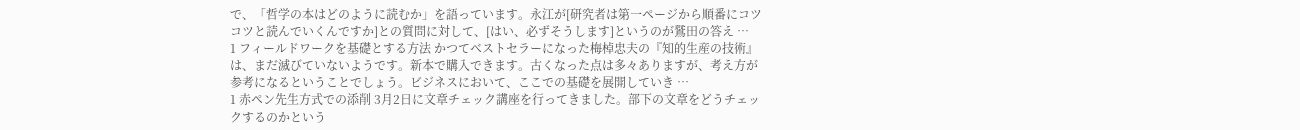で、「哲学の本はどのように読むか」を語っています。永江が[研究者は第一ページから順番にコツコツと読んでいくんですか]との質問に対して、[はい、必ずそうします]というのが鷲田の答え …
1 フィールドワークを基礎とする方法 かつてベストセラーになった梅棹忠夫の『知的生産の技術』は、まだ滅びていないようです。新本で購入できます。古くなった点は多々ありますが、考え方が参考になるということでしょう。ビジネスにおいて、ここでの基礎を展開していき …
1 赤ペン先生方式での添削 3月2日に文章チェック講座を行ってきました。部下の文章をどうチェックするのかという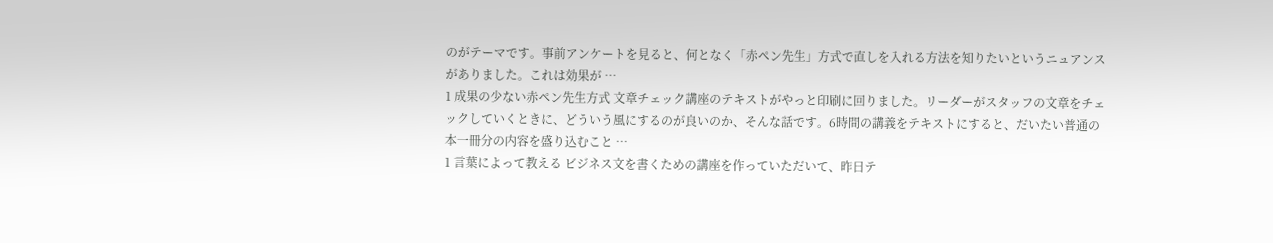のがテーマです。事前アンケートを見ると、何となく「赤ペン先生」方式で直しを入れる方法を知りたいというニュアンスがありました。これは効果が …
1 成果の少ない赤ペン先生方式 文章チェック講座のテキストがやっと印刷に回りました。リーダーがスタッフの文章をチェックしていくときに、どういう風にするのが良いのか、そんな話です。6時間の講義をテキストにすると、だいたい普通の本一冊分の内容を盛り込むこと …
1 言葉によって教える ビジネス文を書くための講座を作っていただいて、昨日テ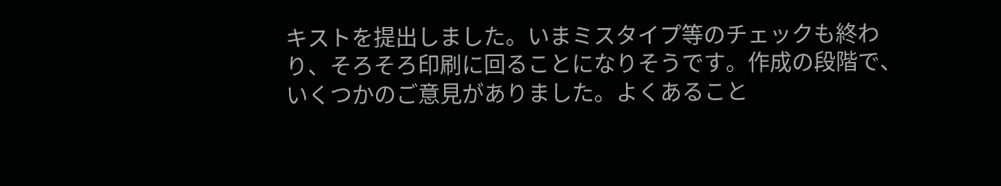キストを提出しました。いまミスタイプ等のチェックも終わり、そろそろ印刷に回ることになりそうです。作成の段階で、いくつかのご意見がありました。よくあること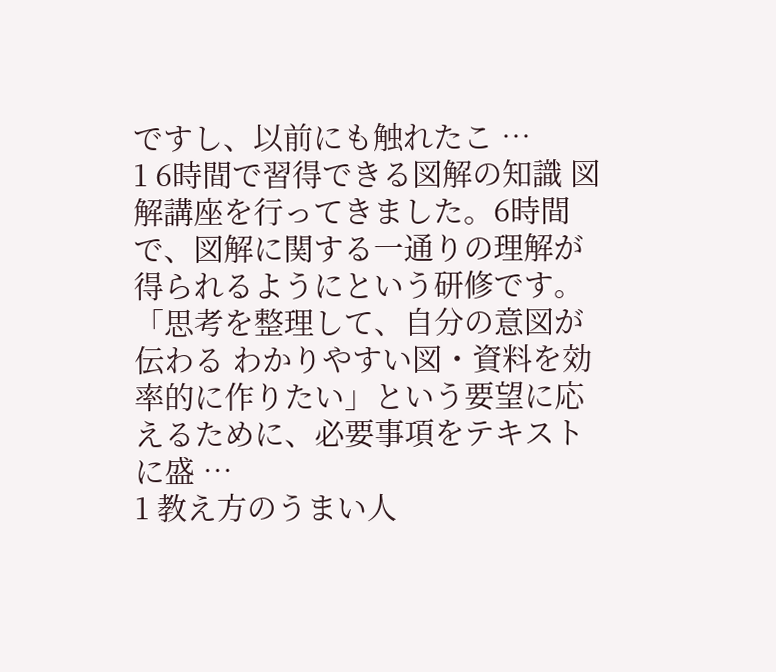ですし、以前にも触れたこ …
1 6時間で習得できる図解の知識 図解講座を行ってきました。6時間で、図解に関する一通りの理解が得られるようにという研修です。「思考を整理して、自分の意図が伝わる わかりやすい図・資料を効率的に作りたい」という要望に応えるために、必要事項をテキストに盛 …
1 教え方のうまい人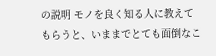の説明 モノを良く知る人に教えてもらうと、いままでとても面倒なこ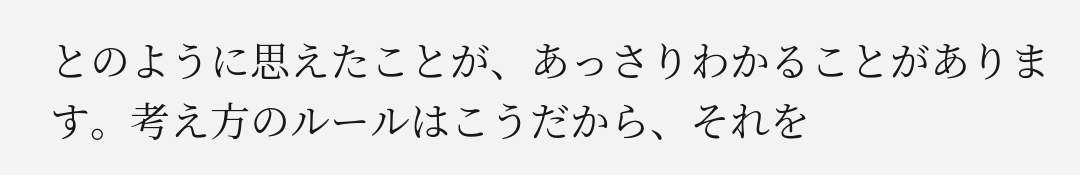とのように思えたことが、あっさりわかることがあります。考え方のルールはこうだから、それを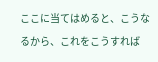ここに当てはめると、こうなるから、これをこうすれば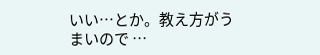いい…とか。教え方がうまいので …